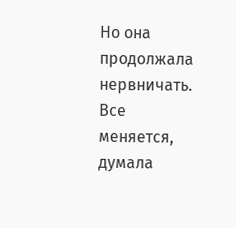Но она продолжала нервничать. Все меняется, думала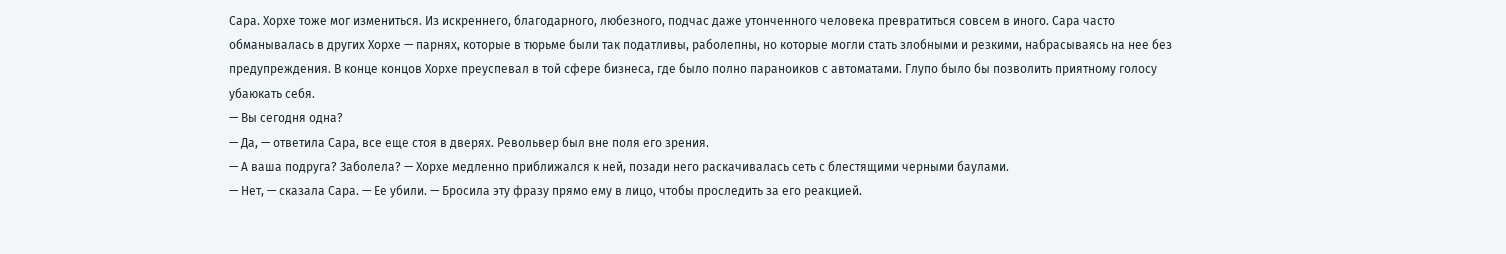Сара. Хорхе тоже мог измениться. Из искреннего, благодарного, любезного, подчас даже утонченного человека превратиться совсем в иного. Сара часто обманывалась в других Хорхе — парнях, которые в тюрьме были так податливы, раболепны, но которые могли стать злобными и резкими, набрасываясь на нее без предупреждения. В конце концов Хорхе преуспевал в той сфере бизнеса, где было полно параноиков с автоматами. Глупо было бы позволить приятному голосу убаюкать себя.
— Вы сегодня одна?
— Да, — ответила Сара, все еще стоя в дверях. Револьвер был вне поля его зрения.
— А ваша подруга? Заболела? — Хорхе медленно приближался к ней, позади него раскачивалась сеть с блестящими черными баулами.
— Нет, — сказала Сара. — Ее убили. — Бросила эту фразу прямо ему в лицо, чтобы проследить за его реакцией.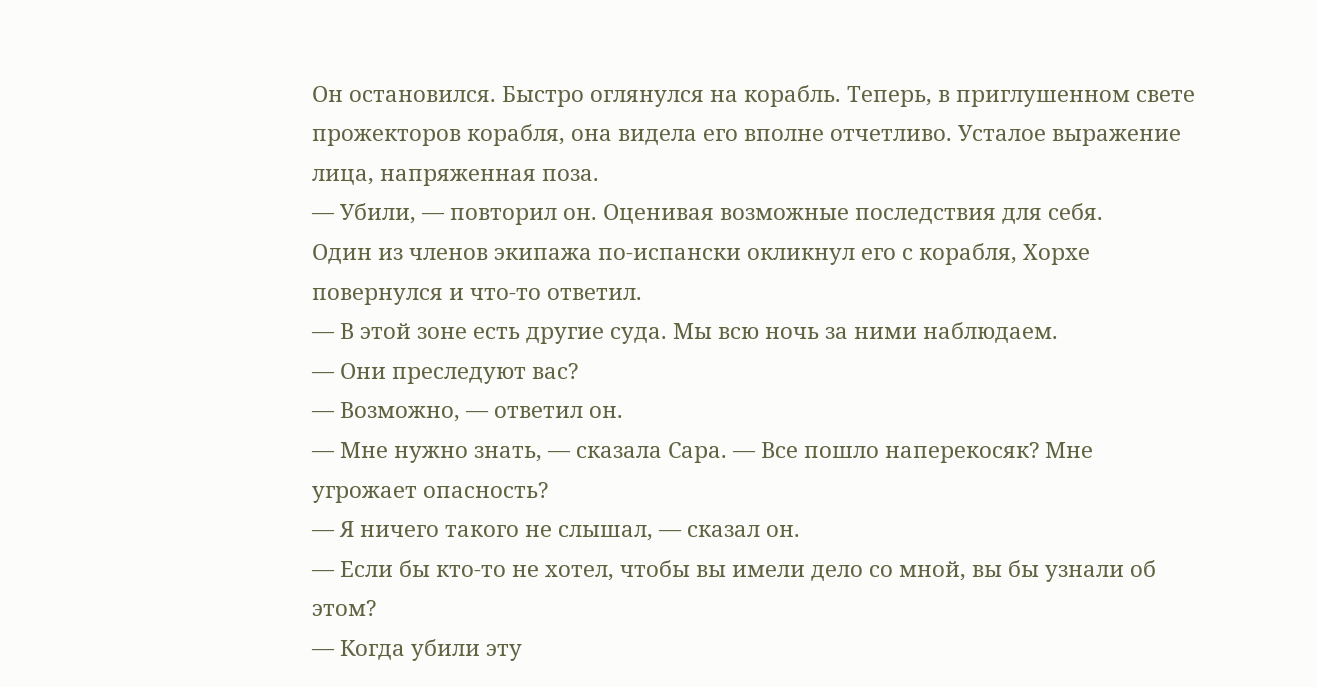Он остановился. Быстро оглянулся на корабль. Теперь, в приглушенном свете прожекторов корабля, она видела его вполне отчетливо. Усталое выражение лица, напряженная поза.
— Убили, — повторил он. Оценивая возможные последствия для себя.
Один из членов экипажа по-испански окликнул его с корабля, Хорхе повернулся и что-то ответил.
— В этой зоне есть другие суда. Мы всю ночь за ними наблюдаем.
— Они преследуют вас?
— Возможно, — ответил он.
— Мне нужно знать, — сказала Сара. — Все пошло наперекосяк? Мне угрожает опасность?
— Я ничего такого не слышал, — сказал он.
— Если бы кто-то не хотел, чтобы вы имели дело со мной, вы бы узнали об этом?
— Когда убили эту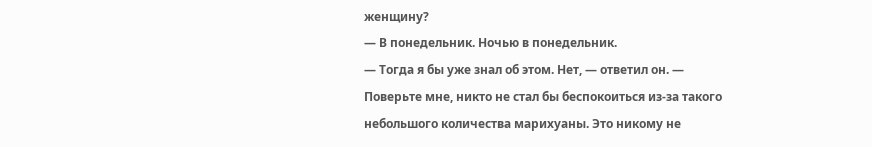женщину?
— В понедельник. Ночью в понедельник.
— Тогда я бы уже знал об этом. Нет, — ответил он. — Поверьте мне, никто не стал бы беспокоиться из-за такого небольшого количества марихуаны. Это никому не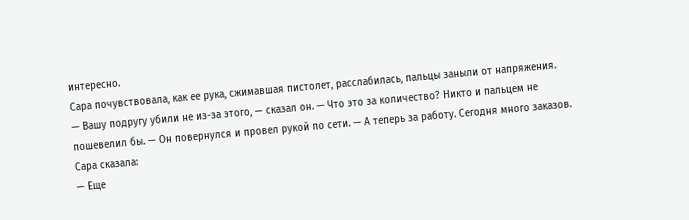интересно.
Сара почувствовала, как ее рука, сжимавшая пистолет, расслабилась, пальцы заныли от напряжения.
— Вашу подругу убили не из-за этого, — сказал он. — Что это за количество? Никто и пальцем не пошевелил бы. — Он повернулся и провел рукой по сети. — А теперь за работу. Сегодня много заказов.
Сара сказала:
— Еще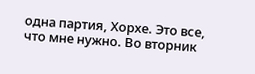одна партия, Хорхе. Это все, что мне нужно. Во вторник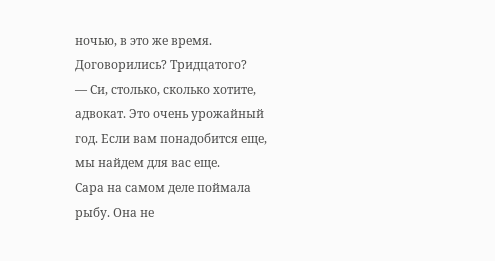ночью, в это же время. Договорились? Тридцатого?
— Си, столько, сколько хотите, адвокат. Это очень урожайный год. Если вам понадобится еще, мы найдем для вас еще.
Сара на самом деле поймала рыбу. Она не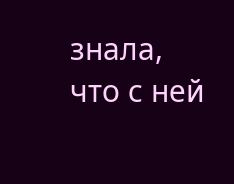знала, что с ней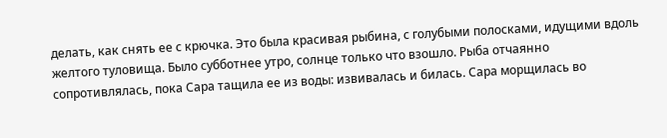делать, как снять ее с крючка. Это была красивая рыбина, с голубыми полосками, идущими вдоль желтого туловища. Было субботнее утро, солнце только что взошло. Рыба отчаянно сопротивлялась, пока Сара тащила ее из воды: извивалась и билась. Сара морщилась во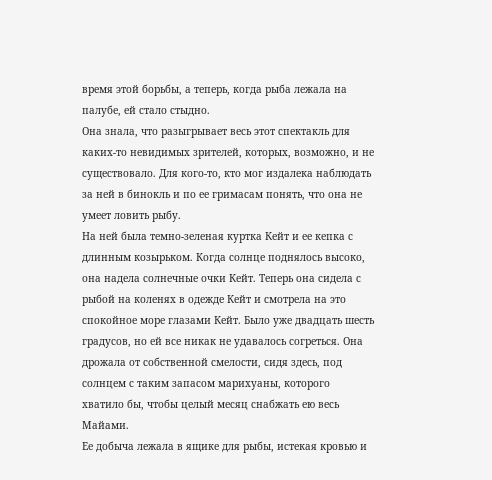время этой борьбы, а теперь, когда рыба лежала на палубе, ей стало стыдно.
Она знала, что разыгрывает весь этот спектакль для каких-то невидимых зрителей, которых, возможно, и не существовало. Для кого-то, кто мог издалека наблюдать за ней в бинокль и по ее гримасам понять, что она не умеет ловить рыбу.
На ней была темно-зеленая куртка Кейт и ее кепка с длинным козырьком. Когда солнце поднялось высоко, она надела солнечные очки Кейт. Теперь она сидела с рыбой на коленях в одежде Кейт и смотрела на это спокойное море глазами Кейт. Было уже двадцать шесть градусов, но ей все никак не удавалось согреться. Она дрожала от собственной смелости, сидя здесь, под солнцем с таким запасом марихуаны, которого хватило бы, чтобы целый месяц снабжать ею весь Майами.
Ее добыча лежала в ящике для рыбы, истекая кровью и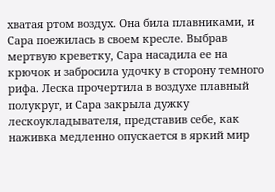хватая ртом воздух. Она била плавниками, и Сара поежилась в своем кресле. Выбрав мертвую креветку, Сара насадила ее на крючок и забросила удочку в сторону темного рифа. Леска прочертила в воздухе плавный полукруг, и Сара закрыла дужку лескоукладывателя, представив себе, как наживка медленно опускается в яркий мир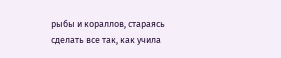рыбы и кораллов, стараясь сделать все так, как учила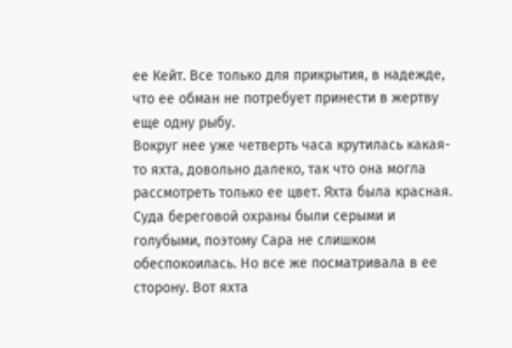ее Кейт. Все только для прикрытия, в надежде, что ее обман не потребует принести в жертву еще одну рыбу.
Вокруг нее уже четверть часа крутилась какая-то яхта, довольно далеко, так что она могла рассмотреть только ее цвет. Яхта была красная. Суда береговой охраны были серыми и голубыми, поэтому Сара не слишком обеспокоилась. Но все же посматривала в ее сторону. Вот яхта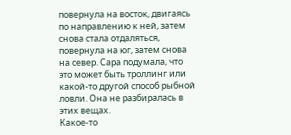повернула на восток, двигаясь по направлению к ней, затем снова стала отдаляться, повернула на юг, затем снова на север. Сара подумала, что это может быть троллинг или какой-то другой способ рыбной ловли. Она не разбиралась в этих вещах.
Какое-то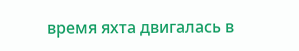время яхта двигалась в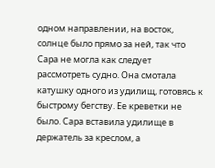одном направлении, на восток, солнце было прямо за ней, так что Сара не могла как следует рассмотреть судно. Она смотала катушку одного из удилищ, готовясь к быстрому бегству. Ее креветки не было. Сара вставила удилище в держатель за креслом, а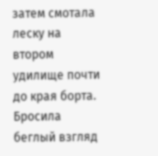затем смотала леску на втором удилище почти до края борта. Бросила беглый взгляд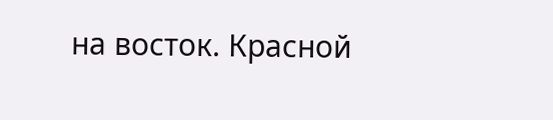на восток. Красной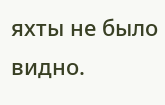яхты не было видно.